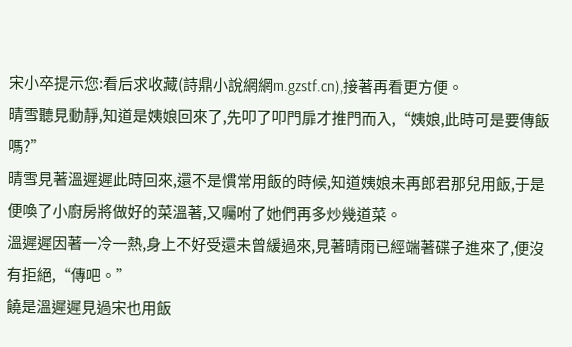宋小卒提示您:看后求收藏(詩鼎小說網網m.gzstf.cn),接著再看更方便。
晴雪聽見動靜,知道是姨娘回來了,先叩了叩門扉才推門而入,“姨娘,此時可是要傳飯嗎?”
晴雪見著溫遲遲此時回來,還不是慣常用飯的時候,知道姨娘未再郎君那兒用飯,于是便喚了小廚房將做好的菜溫著,又囑咐了她們再多炒幾道菜。
溫遲遲因著一冷一熱,身上不好受還未曾緩過來,見著晴雨已經端著碟子進來了,便沒有拒絕,“傳吧。”
饒是溫遲遲見過宋也用飯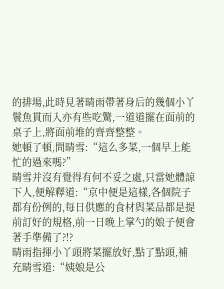的排場,此時見著晴雨帶著身后的幾個小丫鬟魚貫而入亦有些吃驚,一道道擺在面前的桌子上,將面前堆的齊齊整整。
她頓了頓,問晴雪:“這么多菜,一個早上能忙的過來嗎?”
晴雪并沒有覺得有何不妥之處,只當她體諒下人,便解釋道:“京中便是這樣,各個院子都有份例的,每日供應的食材與菜品都是提前訂好的規格,前一日晚上掌勺的娘子便會著手準備了?!?
晴雨指揮小丫頭將菜擺放好,點了點頭,補充晴雪道:“姨娘是公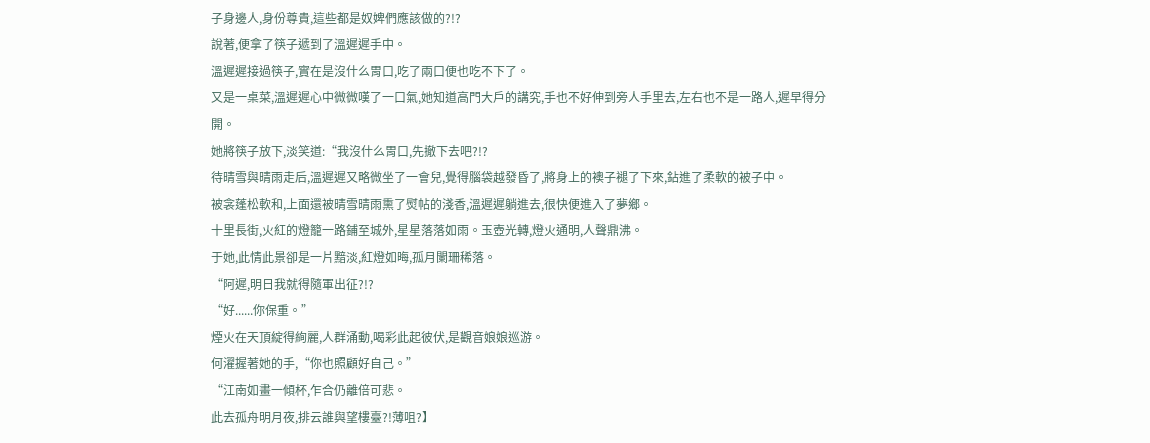子身邊人,身份尊貴,這些都是奴婢們應該做的?!?
說著,便拿了筷子遞到了溫遲遲手中。
溫遲遲接過筷子,實在是沒什么胃口,吃了兩口便也吃不下了。
又是一桌菜,溫遲遲心中微微嘆了一口氣,她知道高門大戶的講究,手也不好伸到旁人手里去,左右也不是一路人,遲早得分開。
她將筷子放下,淡笑道:“我沒什么胃口,先撤下去吧?!?
待晴雪與晴雨走后,溫遲遲又略微坐了一會兒,覺得腦袋越發昏了,將身上的襖子褪了下來,鉆進了柔軟的被子中。
被衾蓬松軟和,上面還被晴雪晴雨熏了熨帖的淺香,溫遲遲躺進去,很快便進入了夢鄉。
十里長街,火紅的燈籠一路鋪至城外,星星落落如雨。玉壺光轉,燈火通明,人聲鼎沸。
于她,此情此景卻是一片黯淡,紅燈如晦,孤月闌珊稀落。
“阿遲,明日我就得隨軍出征?!?
“好......你保重。”
煙火在天頂綻得絢麗,人群涌動,喝彩此起彼伏,是觀音娘娘巡游。
何濯握著她的手,“你也照顧好自己。”
“江南如畫一傾杯,乍合仍離倍可悲。
此去孤舟明月夜,排云誰與望樓臺?!薄咀?】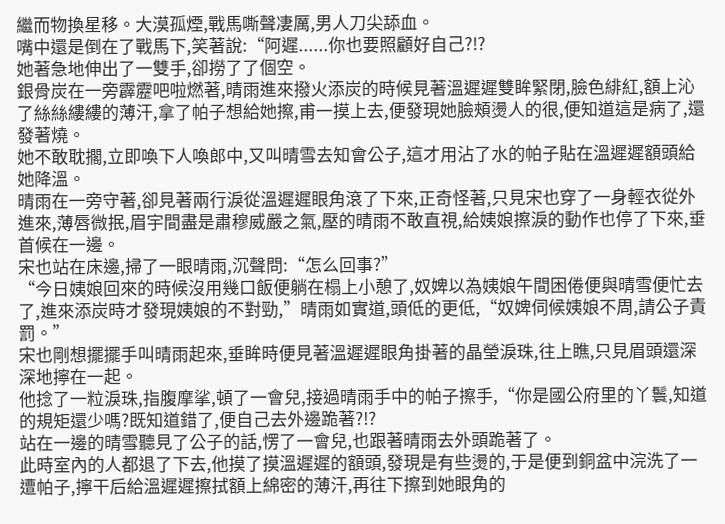繼而物換星移。大漠孤煙,戰馬嘶聲凄厲,男人刀尖舔血。
嘴中還是倒在了戰馬下,笑著說:“阿遲......你也要照顧好自己?!?
她著急地伸出了一雙手,卻撈了了個空。
銀骨炭在一旁霹靂吧啦燃著,晴雨進來撥火添炭的時候見著溫遲遲雙眸緊閉,臉色緋紅,額上沁了絲絲縷縷的薄汗,拿了帕子想給她擦,甫一摸上去,便發現她臉頰燙人的很,便知道這是病了,還發著燒。
她不敢耽擱,立即喚下人喚郎中,又叫晴雪去知會公子,這才用沾了水的帕子貼在溫遲遲額頭給她降溫。
晴雨在一旁守著,卻見著兩行淚從溫遲遲眼角滾了下來,正奇怪著,只見宋也穿了一身輕衣從外進來,薄唇微抿,眉宇間盡是肅穆威嚴之氣,壓的晴雨不敢直視,給姨娘擦淚的動作也停了下來,垂首候在一邊。
宋也站在床邊,掃了一眼晴雨,沉聲問:“怎么回事?”
“今日姨娘回來的時候沒用幾口飯便躺在榻上小憩了,奴婢以為姨娘午間困倦便與晴雪便忙去了,進來添炭時才發現姨娘的不對勁,”晴雨如實道,頭低的更低,“奴婢伺候姨娘不周,請公子責罰。”
宋也剛想擺擺手叫晴雨起來,垂眸時便見著溫遲遲眼角掛著的晶瑩淚珠,往上瞧,只見眉頭還深深地擰在一起。
他捻了一粒淚珠,指腹摩挲,頓了一會兒,接過晴雨手中的帕子擦手,“你是國公府里的丫鬟,知道的規矩還少嗎?既知道錯了,便自己去外邊跪著?!?
站在一邊的晴雪聽見了公子的話,愣了一會兒,也跟著晴雨去外頭跪著了。
此時室內的人都退了下去,他摸了摸溫遲遲的額頭,發現是有些燙的,于是便到銅盆中浣洗了一遭帕子,擰干后給溫遲遲擦拭額上綿密的薄汗,再往下擦到她眼角的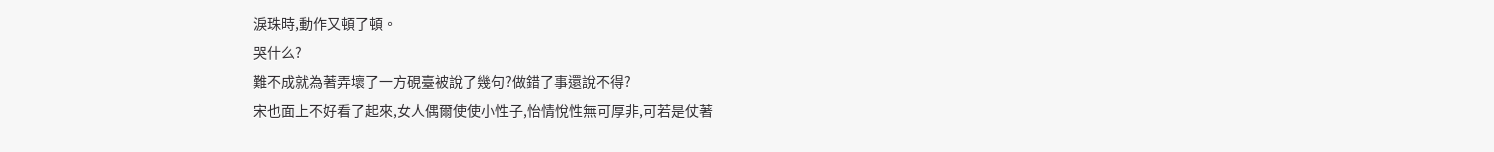淚珠時,動作又頓了頓。
哭什么?
難不成就為著弄壞了一方硯臺被說了幾句?做錯了事還說不得?
宋也面上不好看了起來,女人偶爾使使小性子,怡情悅性無可厚非,可若是仗著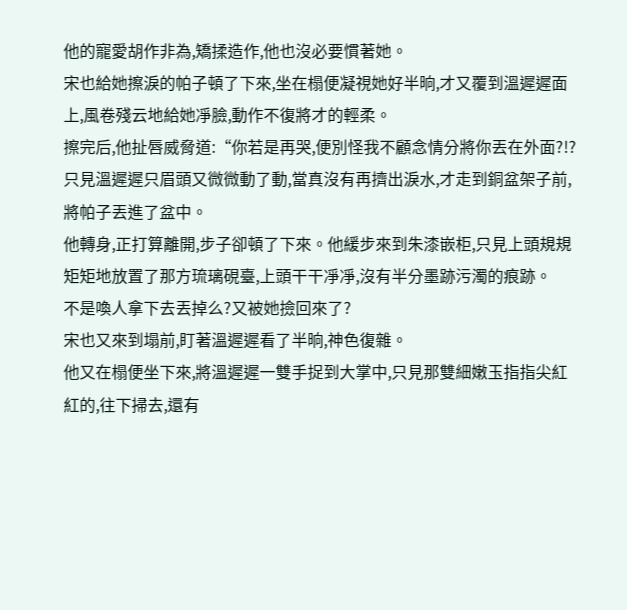他的寵愛胡作非為,矯揉造作,他也沒必要慣著她。
宋也給她擦淚的帕子頓了下來,坐在榻便凝視她好半晌,才又覆到溫遲遲面上,風卷殘云地給她凈臉,動作不復將才的輕柔。
擦完后,他扯唇威脅道:“你若是再哭,便別怪我不顧念情分將你丟在外面?!?
只見溫遲遲只眉頭又微微動了動,當真沒有再擠出淚水,才走到銅盆架子前,將帕子丟進了盆中。
他轉身,正打算離開,步子卻頓了下來。他緩步來到朱漆嵌柜,只見上頭規規矩矩地放置了那方琉璃硯臺,上頭干干凈凈,沒有半分墨跡污濁的痕跡。
不是喚人拿下去丟掉么?又被她撿回來了?
宋也又來到塌前,盯著溫遲遲看了半晌,神色復雜。
他又在榻便坐下來,將溫遲遲一雙手捉到大掌中,只見那雙細嫩玉指指尖紅紅的,往下掃去,還有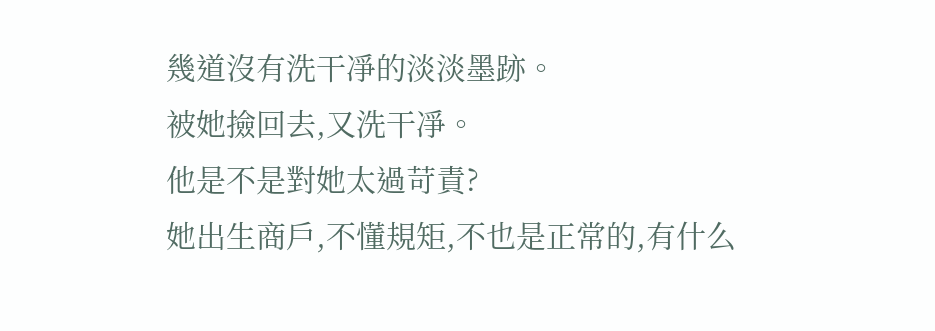幾道沒有洗干凈的淡淡墨跡。
被她撿回去,又洗干凈。
他是不是對她太過苛責?
她出生商戶,不懂規矩,不也是正常的,有什么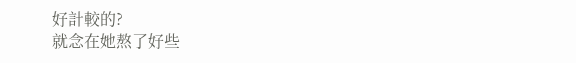好計較的?
就念在她熬了好些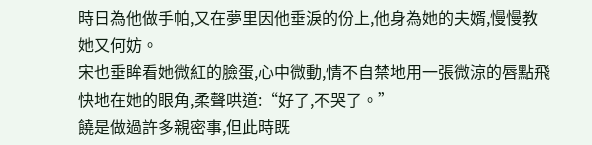時日為他做手帕,又在夢里因他垂淚的份上,他身為她的夫婿,慢慢教她又何妨。
宋也垂眸看她微紅的臉蛋,心中微動,情不自禁地用一張微涼的唇點飛快地在她的眼角,柔聲哄道:“好了,不哭了。”
饒是做過許多親密事,但此時既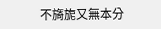不旖旎又無本分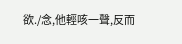欲./念,他輕咳一聲,反而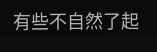有些不自然了起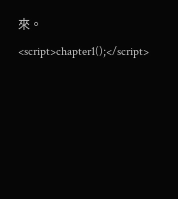來。<script>chapter1();</script>